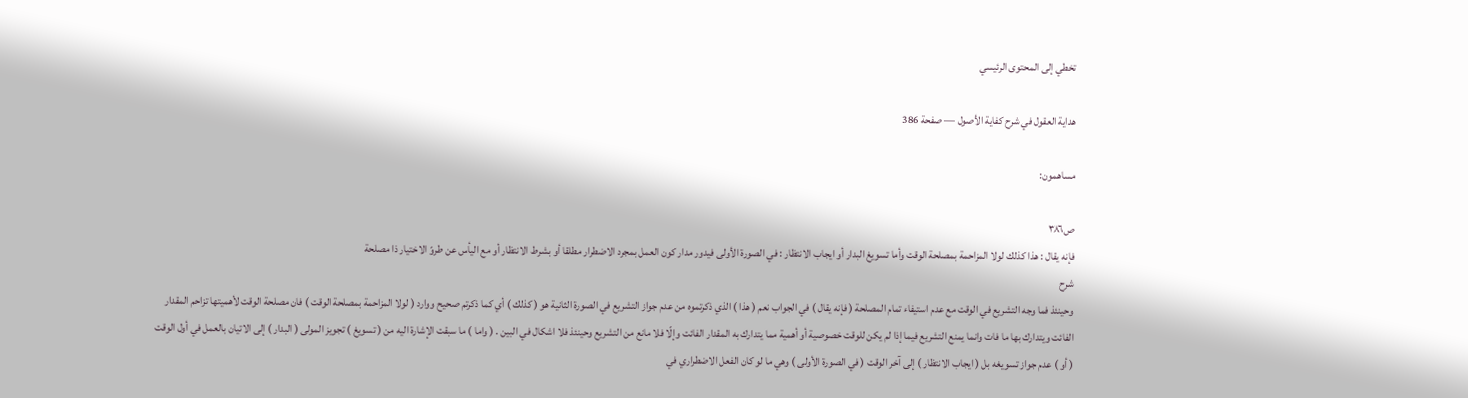تخطي إلى المحتوى الرئيسي

هداية العقول في شرح كفاية الأصول — صفحة 386

مساهمون:

ص٣٨٦
فإنه يقال : هذا كذلك لولا المزاحمة بمصلحة الوقت وأما تسويغ البدار أو ايجاب الانتظار : في الصورة الأولى فيدور مدار كون العمل بمجرد الاضطرار مطلقا أو بشرط الانتظار أو مع اليأس عن طروّ الاختيار ذا مصلحة
شرح
وحينئذ فما وجه التشريع في الوقت مع عدم استيفاء تمام المصلحة ( فإنه يقال ) في الجواب نعم ( هذا ) الذي ذكرتموه من عدم جواز التشريع في الصورة الثانية هو ( كذلك ) أي كما ذكرتم صحيح ووارد ( لولا المزاحمة بمصلحة الوقت ) فان مصلحة الوقت لأهميتها تزاحم المقدار الفائت ويتدارك بها ما فات وانما يمنع التشريع فيما إذا لم يكن للوقت خصوصية أو أهمية مما يتدارك به المقدار الفائت وإلّا فلا مانع من التشريع وحينئذ فلا اشكال في البين . ( واما ) ما سبقت الإشارة اليه من ( تسويغ ) تجويز المولى ( البدار ) إلى الاتيان بالعمل في أول الوقت ( أو ) عدم جواز تسويغه بل ( ايجاب الانتظار ) إلى آخر الوقت ( في الصورة الأولى ) وهي ما لو كان الفعل الاضطراري في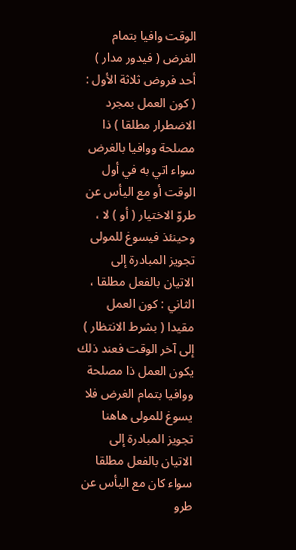الوقت وافيا بتمام الغرض ( فيدور مدار ) أحد فروض ثلاثة الأول : ( كون العمل بمجرد الاضطرار مطلقا ) ذا مصلحة ووافيا بالغرض سواء اتي به في أول الوقت أو مع اليأس عن طروّ الاختيار ( أو ) لا ، وحينئذ فيسوغ للمولى تجويز المبادرة إلى الاتيان بالفعل مطلقا ، الثاني : كون العمل مقيدا ( بشرط الانتظار ) إلى آخر الوقت فعند ذلك يكون العمل ذا مصلحة ووافيا بتمام الغرض فلا يسوغ للمولى هاهنا تجويز المبادرة إلى الاتيان بالفعل مطلقا سواء كان مع اليأس عن طرو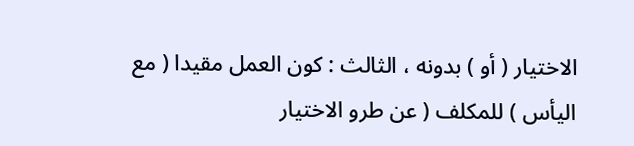الاختيار ( أو ) بدونه ، الثالث : كون العمل مقيدا ( مع اليأس ) للمكلف ( عن طرو الاختيار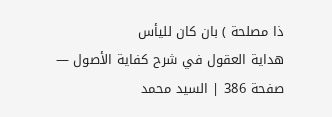ذا مصلحة ) بان كان لليأس
هداية العقول في شرح كفاية الأصول — صفحة 386 | السيد محمد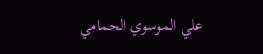علي الموسوي الحمامي